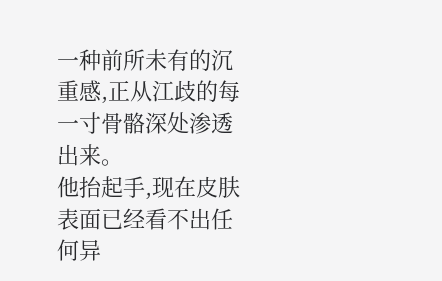一种前所未有的沉重感,正从江歧的每一寸骨骼深处渗透出来。
他抬起手,现在皮肤表面已经看不出任何异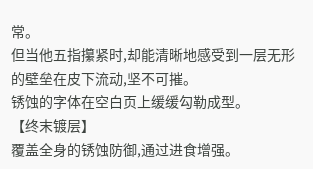常。
但当他五指攥紧时,却能清晰地感受到一层无形的壁垒在皮下流动,坚不可摧。
锈蚀的字体在空白页上缓缓勾勒成型。
【终末镀层】
覆盖全身的锈蚀防御,通过进食增强。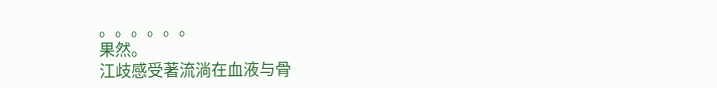。。。。。。
果然。
江歧感受著流淌在血液与骨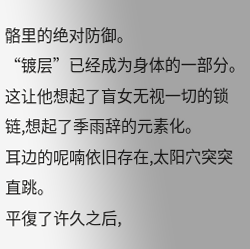骼里的绝对防御。
“镀层”已经成为身体的一部分。
这让他想起了盲女无视一切的锁链,想起了季雨辞的元素化。
耳边的呢喃依旧存在,太阳穴突突直跳。
平復了许久之后,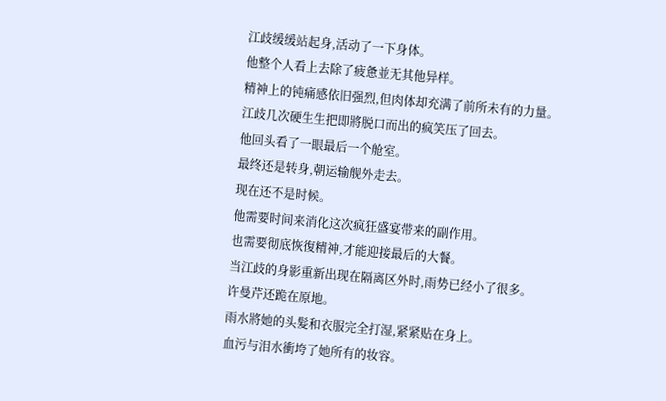江歧缓缓站起身,活动了一下身体。
他整个人看上去除了疲惫並无其他异样。
精神上的钝痛感依旧强烈,但肉体却充满了前所未有的力量。
江歧几次硬生生把即將脱口而出的疯笑压了回去。
他回头看了一眼最后一个舱室。
最终还是转身,朝运输舰外走去。
现在还不是时候。
他需要时间来消化这次疯狂盛宴带来的副作用。
也需要彻底恢復精神,才能迎接最后的大餐。
当江歧的身影重新出现在隔离区外时,雨势已经小了很多。
许曼芹还跪在原地。
雨水將她的头髮和衣服完全打湿,紧紧贴在身上。
血污与泪水衝垮了她所有的妆容。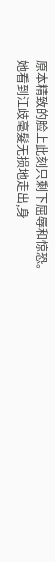原本精致的脸上此刻只剩下屈辱和惊恐。
她看到江歧毫髮无损地走出,身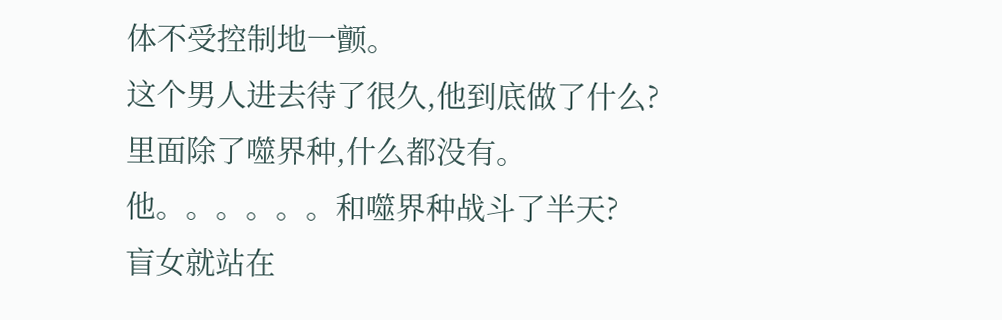体不受控制地一颤。
这个男人进去待了很久,他到底做了什么?
里面除了噬界种,什么都没有。
他。。。。。。和噬界种战斗了半天?
盲女就站在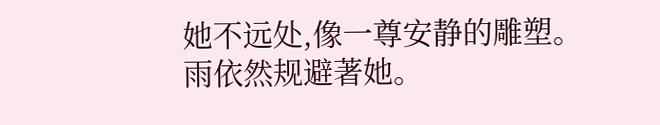她不远处,像一尊安静的雕塑。
雨依然规避著她。